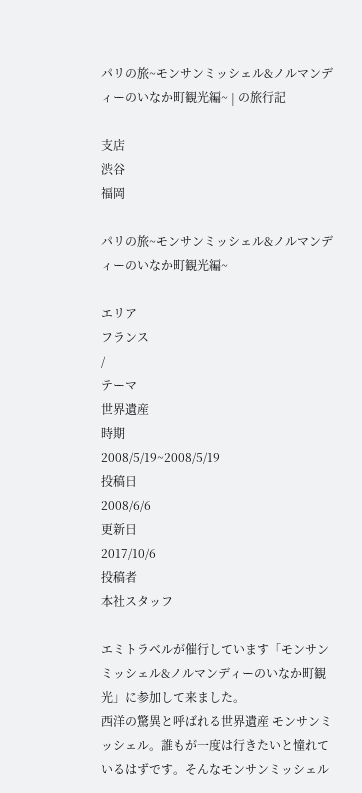パリの旅~モンサンミッシェル&ノルマンディーのいなか町観光編~ | の旅行記

支店
渋谷
福岡

パリの旅~モンサンミッシェル&ノルマンディーのいなか町観光編~

エリア
フランス
/
テーマ
世界遺産
時期
2008/5/19~2008/5/19
投稿日
2008/6/6
更新日
2017/10/6
投稿者
本社スタッフ

エミトラベルが催行しています「モンサンミッシェル&ノルマンディーのいなか町観光」に参加して来ました。
西洋の驚異と呼ばれる世界遺産 モンサンミッシェル。誰もが一度は行きたいと憧れているはずです。そんなモンサンミッシェル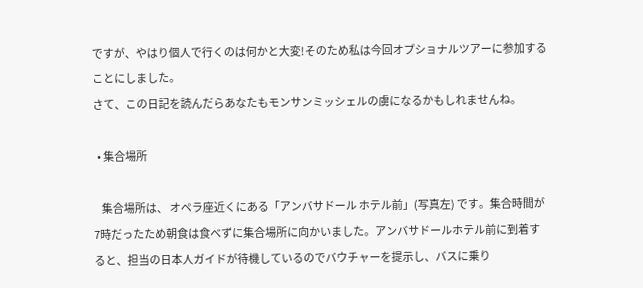ですが、やはり個人で行くのは何かと大変!そのため私は今回オプショナルツアーに参加することにしました。
さて、この日記を読んだらあなたもモンサンミッシェルの虜になるかもしれませんね。

  • 集合場所

    集合場所は、 オペラ座近くにある「アンバサドール ホテル前」(写真左) です。集合時間が7時だったため朝食は食べずに集合場所に向かいました。アンバサドールホテル前に到着すると、担当の日本人ガイドが待機しているのでバウチャーを提示し、バスに乗り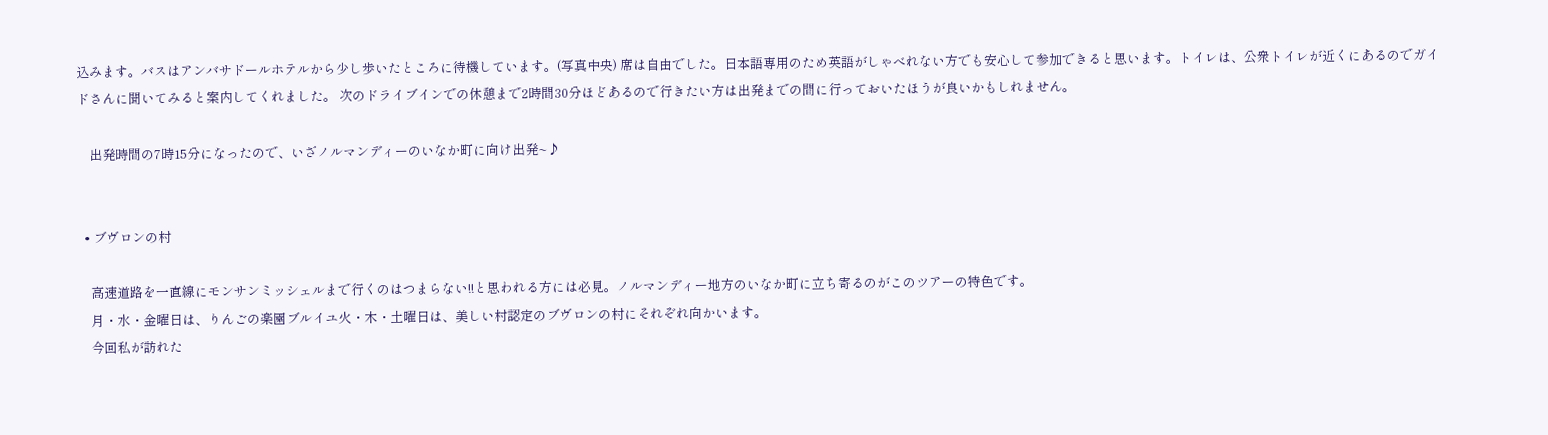込みます。バスはアンバサドールホテルから少し歩いたところに待機しています。(写真中央) 席は自由でした。日本語専用のため英語がしゃべれない方でも安心して参加できると思います。トイレは、公衆トイレが近くにあるのでガイドさんに聞いてみると案内してくれました。 次のドライブインでの休憩まで2時間30分ほどあるので行きたい方は出発までの間に行っておいたほうが良いかもしれません。

    出発時間の7時15分になったので、いざノルマンディーのいなか町に向け出発~♪


  • ブヴロンの村

    高速道路を一直線にモンサンミッシェルまで行くのはつまらない!!と思われる方には必見。ノルマンディー地方のいなか町に立ち寄るのがこのツアーの特色です。
    月・水・金曜日は、りんごの楽園ブルイユ火・木・土曜日は、美しい村認定のブヴロンの村にそれぞれ向かいます。
    今回私が訪れた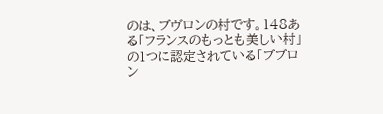のは、ブヴロンの村です。148ある「フランスのもっとも美しい村」の1つに認定されている「ブブロン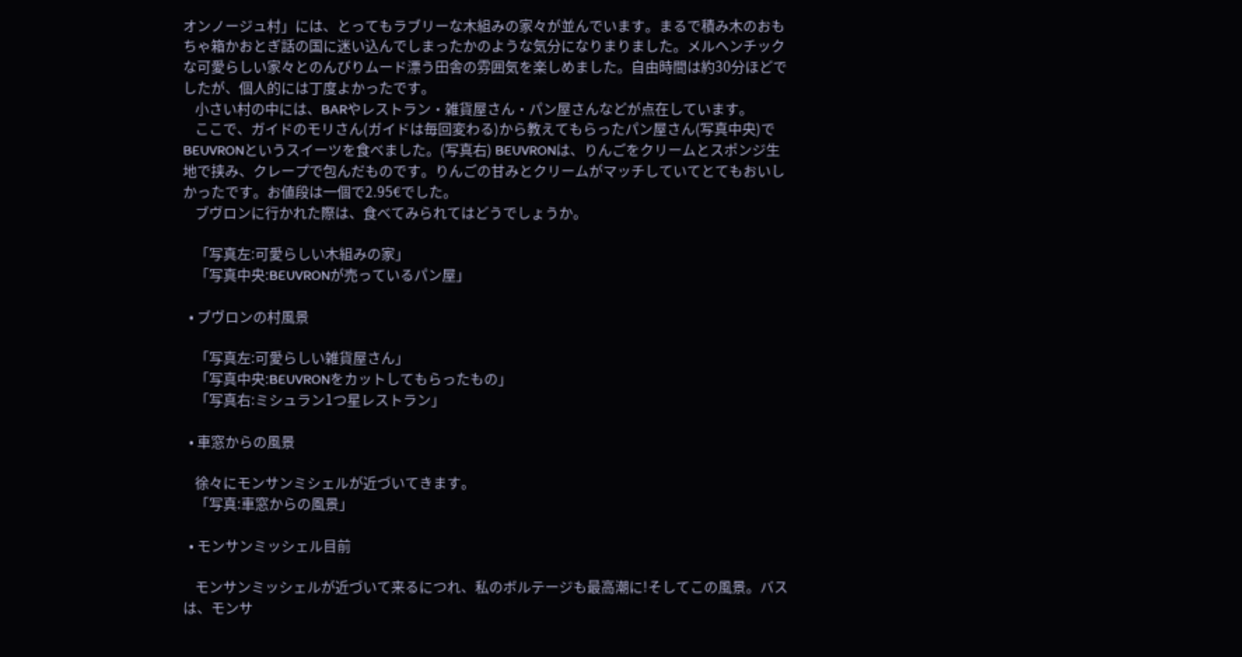オンノージュ村」には、とってもラブリーな木組みの家々が並んでいます。まるで積み木のおもちゃ箱かおとぎ話の国に迷い込んでしまったかのような気分になりまりました。メルヘンチックな可愛らしい家々とのんびりムード漂う田舎の雰囲気を楽しめました。自由時間は約30分ほどでしたが、個人的には丁度よかったです。
    小さい村の中には、BARやレストラン・雑貨屋さん・パン屋さんなどが点在しています。
    ここで、ガイドのモリさん(ガイドは毎回変わる)から教えてもらったパン屋さん(写真中央)でBEUVRONというスイーツを食べました。(写真右) BEUVRONは、りんごをクリームとスポンジ生地で挟み、クレープで包んだものです。りんごの甘みとクリームがマッチしていてとてもおいしかったです。お値段は一個で2.95€でした。
    ブヴロンに行かれた際は、食べてみられてはどうでしょうか。

    「写真左:可愛らしい木組みの家」
    「写真中央:BEUVRONが売っているパン屋」

  • ブヴロンの村風景

    「写真左:可愛らしい雑貨屋さん」
    「写真中央:BEUVRONをカットしてもらったもの」
    「写真右:ミシュラン1つ星レストラン」

  • 車窓からの風景

    徐々にモンサンミシェルが近づいてきます。
    「写真:車窓からの風景」

  • モンサンミッシェル目前

    モンサンミッシェルが近づいて来るにつれ、私のボルテージも最高潮に!そしてこの風景。バスは、モンサ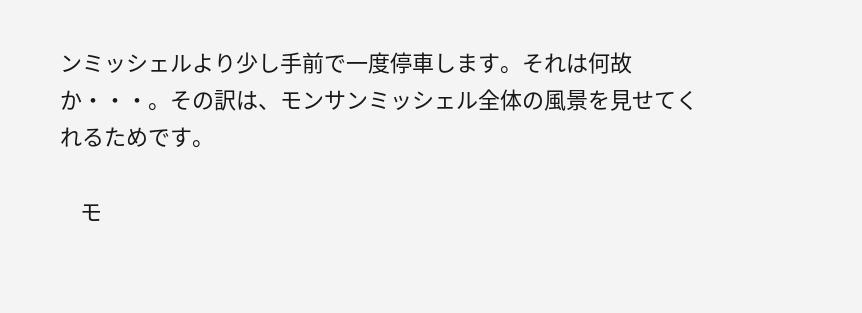ンミッシェルより少し手前で一度停車します。それは何故か・・・。その訳は、モンサンミッシェル全体の風景を見せてくれるためです。

    モ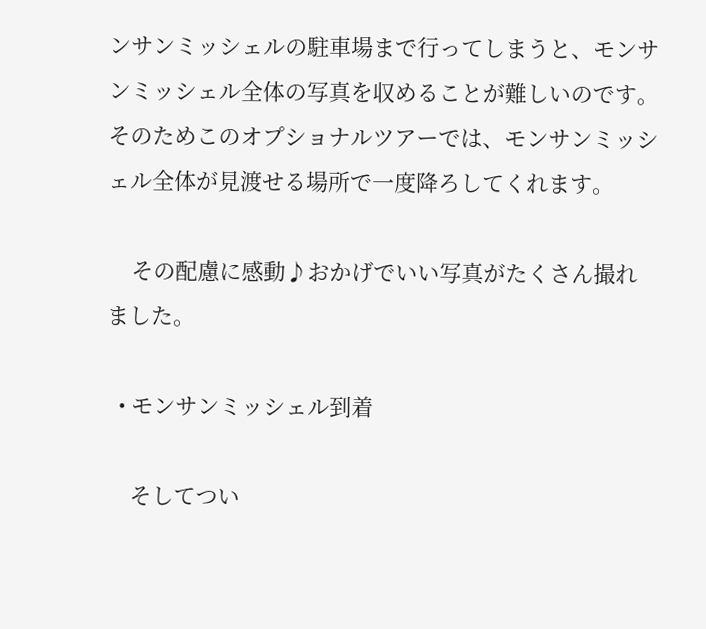ンサンミッシェルの駐車場まで行ってしまうと、モンサンミッシェル全体の写真を収めることが難しいのです。そのためこのオプショナルツアーでは、モンサンミッシェル全体が見渡せる場所で一度降ろしてくれます。

    その配慮に感動♪おかげでいい写真がたくさん撮れました。

  • モンサンミッシェル到着

    そしてつい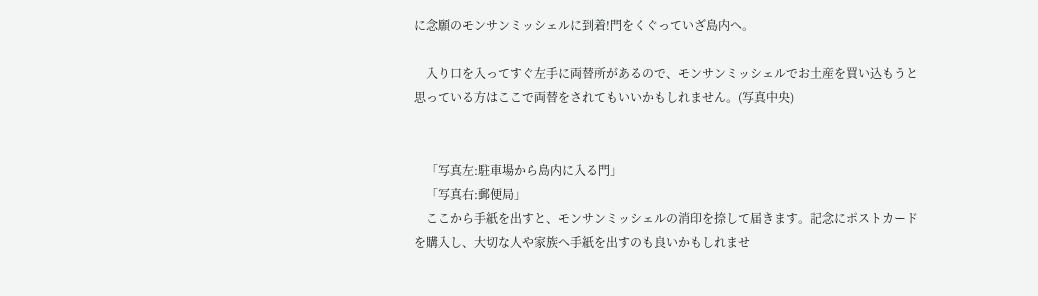に念願のモンサンミッシェルに到着!門をくぐっていざ島内へ。

    入り口を入ってすぐ左手に両替所があるので、モンサンミッシェルでお土産を買い込もうと思っている方はここで両替をされてもいいかもしれません。(写真中央)


    「写真左:駐車場から島内に入る門」
    「写真右:郵便局」
    ここから手紙を出すと、モンサンミッシェルの消印を捺して届きます。記念にポストカードを購入し、大切な人や家族へ手紙を出すのも良いかもしれませ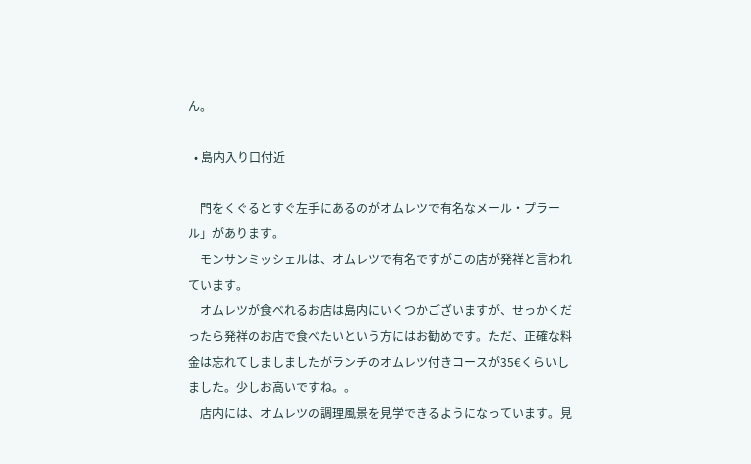ん。

  • 島内入り口付近

    門をくぐるとすぐ左手にあるのがオムレツで有名なメール・プラール」があります。
    モンサンミッシェルは、オムレツで有名ですがこの店が発祥と言われています。
    オムレツが食べれるお店は島内にいくつかございますが、せっかくだったら発祥のお店で食べたいという方にはお勧めです。ただ、正確な料金は忘れてしましましたがランチのオムレツ付きコースが35€くらいしました。少しお高いですね。。
    店内には、オムレツの調理風景を見学できるようになっています。見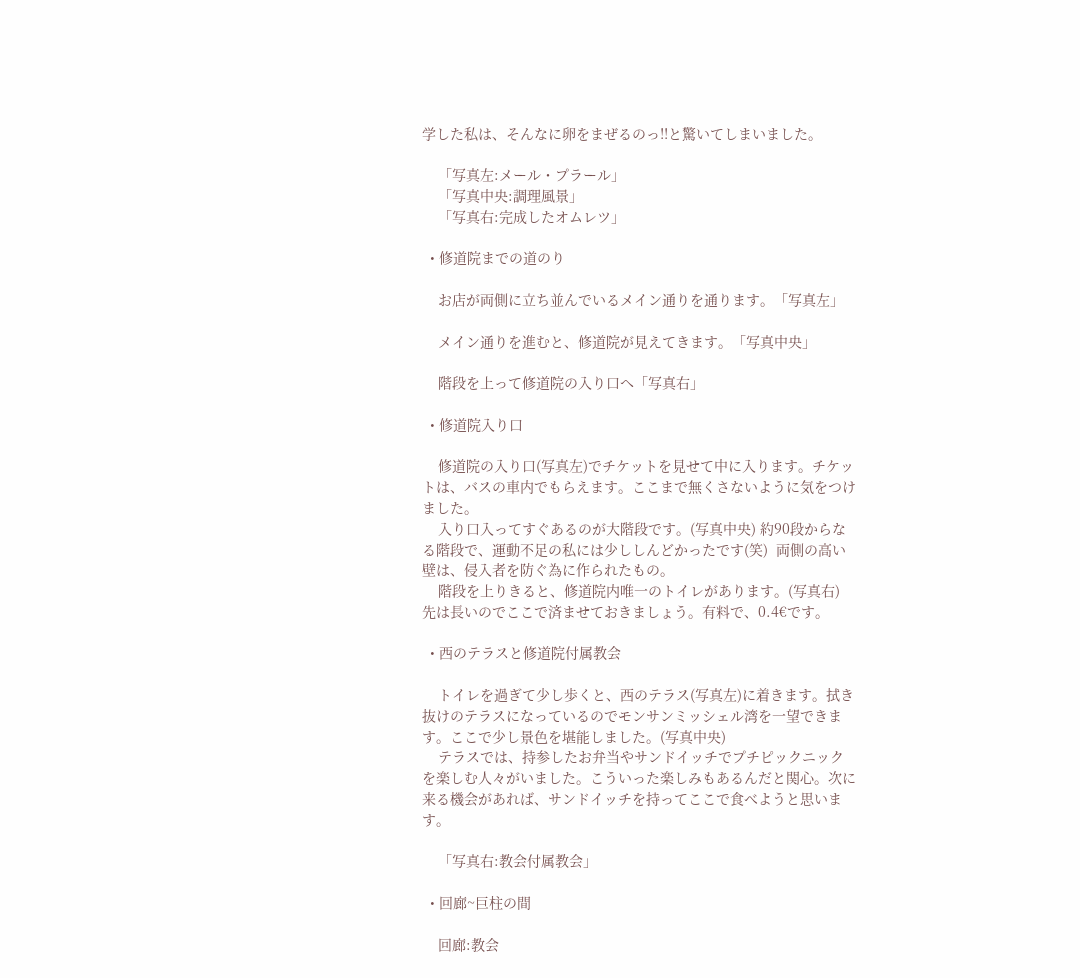学した私は、そんなに卵をまぜるのっ!!と驚いてしまいました。

    「写真左:メール・プラール」
    「写真中央:調理風景」
    「写真右:完成したオムレツ」

  • 修道院までの道のり

    お店が両側に立ち並んでいるメイン通りを通ります。「写真左」

    メイン通りを進むと、修道院が見えてきます。「写真中央」

    階段を上って修道院の入り口へ「写真右」

  • 修道院入り口

    修道院の入り口(写真左)でチケットを見せて中に入ります。チケットは、バスの車内でもらえます。ここまで無くさないように気をつけました。
    入り口入ってすぐあるのが大階段です。(写真中央) 約90段からなる階段で、運動不足の私には少ししんどかったです(笑)  両側の高い壁は、侵入者を防ぐ為に作られたもの。
    階段を上りきると、修道院内唯一のトイレがあります。(写真右) 先は長いのでここで済ませておきましょう。有料で、0.4€です。

  • 西のテラスと修道院付属教会

    トイレを過ぎて少し歩くと、西のテラス(写真左)に着きます。拭き抜けのテラスになっているのでモンサンミッシェル湾を一望できます。ここで少し景色を堪能しました。(写真中央)
    テラスでは、持参したお弁当やサンドイッチでプチピックニックを楽しむ人々がいました。こういった楽しみもあるんだと関心。次に来る機会があれば、サンドイッチを持ってここで食べようと思います。

    「写真右:教会付属教会」

  • 回廊~巨柱の間

    回廊:教会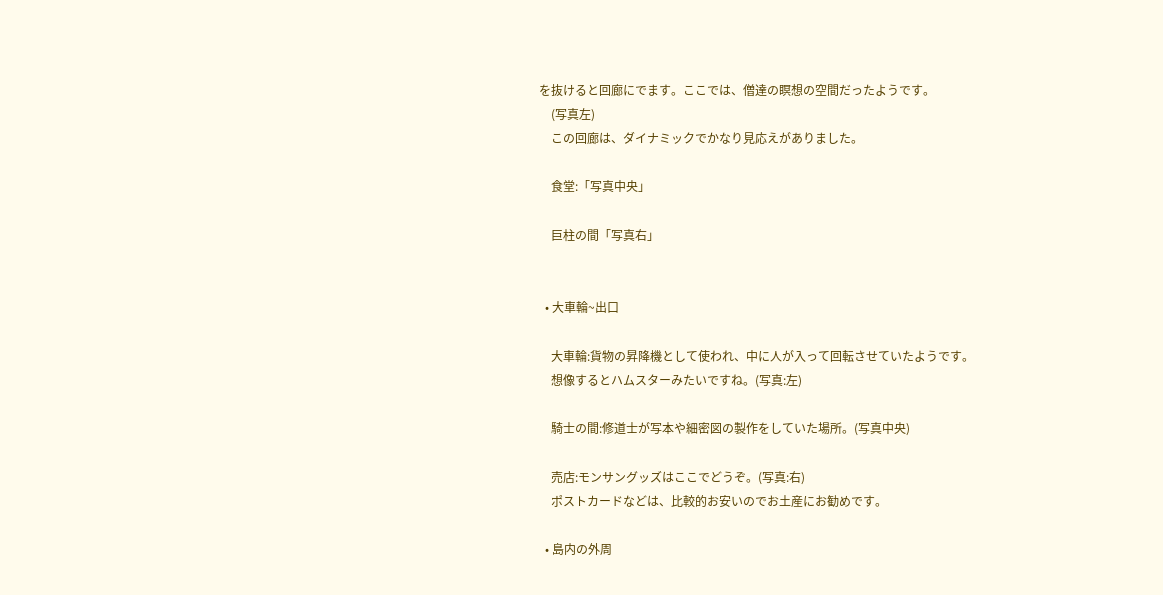を抜けると回廊にでます。ここでは、僧達の瞑想の空間だったようです。
    (写真左)
    この回廊は、ダイナミックでかなり見応えがありました。

    食堂:「写真中央」

    巨柱の間「写真右」


  • 大車輪~出口

    大車輪:貨物の昇降機として使われ、中に人が入って回転させていたようです。
    想像するとハムスターみたいですね。(写真:左)

    騎士の間:修道士が写本や細密図の製作をしていた場所。(写真中央)

    売店:モンサングッズはここでどうぞ。(写真:右)
    ポストカードなどは、比較的お安いのでお土産にお勧めです。

  • 島内の外周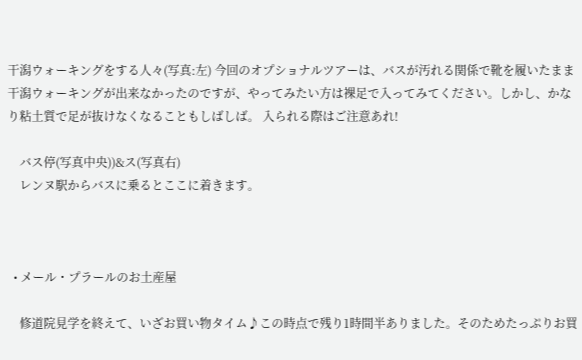干潟ウォーキングをする人々(写真:左) 今回のオプショナルツアーは、バスが汚れる関係で靴を履いたまま干潟ウォーキングが出来なかったのですが、やってみたい方は裸足で入ってみてください。しかし、かなり粘土質で足が抜けなくなることもしばしば。 入られる際はご注意あれ!

    バス停(写真中央))&ス(写真右)
    レンヌ駅からバスに乗るとここに着きます。



  • メール・プラールのお土産屋

    修道院見学を終えて、いざお買い物タイム♪この時点で残り1時間半ありました。そのためたっぷりお買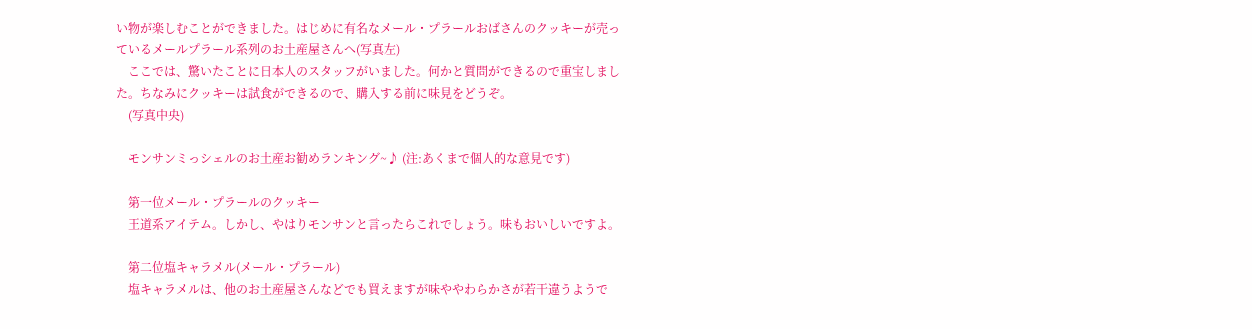い物が楽しむことができました。はじめに有名なメール・プラールおばさんのクッキーが売っているメールプラール系列のお土産屋さんへ(写真左)
    ここでは、驚いたことに日本人のスタッフがいました。何かと質問ができるので重宝しました。ちなみにクッキーは試食ができるので、購入する前に味見をどうぞ。
    (写真中央)

    モンサンミっシェルのお土産お勧めランキング~♪ (注:あくまで個人的な意見です)

    第一位メール・プラールのクッキー
    王道系アイテム。しかし、やはりモンサンと言ったらこれでしょう。味もおいしいですよ。

    第二位塩キャラメル(メール・プラール)
    塩キャラメルは、他のお土産屋さんなどでも買えますが味ややわらかさが若干違うようで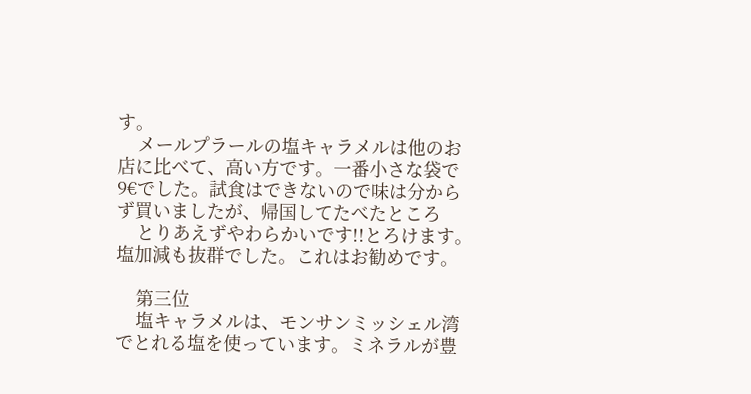す。
    メールプラールの塩キャラメルは他のお店に比べて、高い方です。一番小さな袋で9€でした。試食はできないので味は分からず買いましたが、帰国してたべたところ
    とりあえずやわらかいです!!とろけます。塩加減も抜群でした。これはお勧めです。

    第三位
    塩キャラメルは、モンサンミッシェル湾でとれる塩を使っています。ミネラルが豊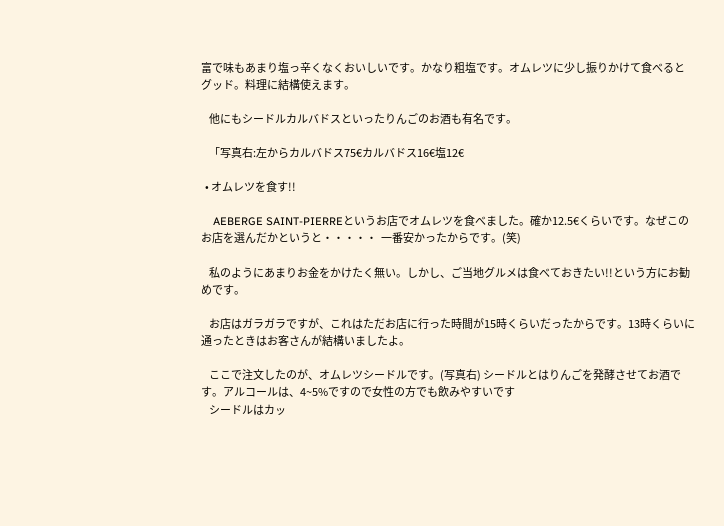富で味もあまり塩っ辛くなくおいしいです。かなり粗塩です。オムレツに少し振りかけて食べるとグッド。料理に結構使えます。

    他にもシードルカルバドスといったりんごのお酒も有名です。

    「写真右:左からカルバドス75€カルバドス16€塩12€

  • オムレツを食す!!

    AEBERGE SAINT-PIERREというお店でオムレツを食べました。確か12.5€くらいです。なぜこのお店を選んだかというと・・・・・  一番安かったからです。(笑)

    私のようにあまりお金をかけたく無い。しかし、ご当地グルメは食べておきたい!!という方にお勧めです。

    お店はガラガラですが、これはただお店に行った時間が15時くらいだったからです。13時くらいに通ったときはお客さんが結構いましたよ。

    ここで注文したのが、オムレツシードルです。(写真右) シードルとはりんごを発酵させてお酒です。アルコールは、4~5%ですので女性の方でも飲みやすいです
    シードルはカッ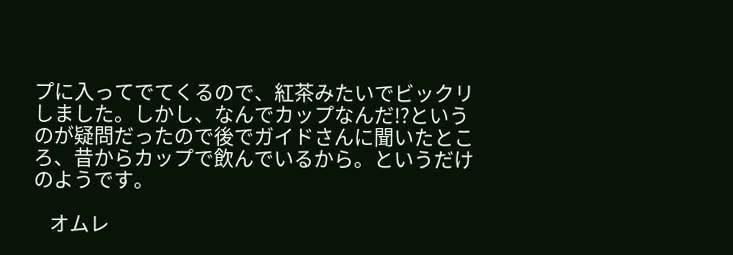プに入ってでてくるので、紅茶みたいでビックリしました。しかし、なんでカップなんだ!?というのが疑問だったので後でガイドさんに聞いたところ、昔からカップで飲んでいるから。というだけのようです。

    オムレ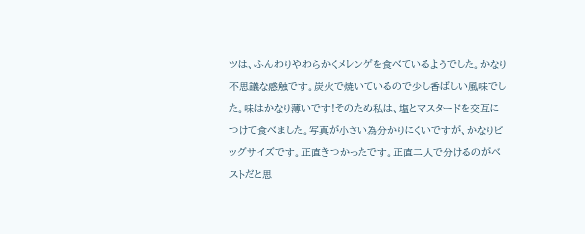ツは、ふんわりやわらかくメレンゲを食べているようでした。かなり不思議な感触です。炭火で焼いているので少し香ばしい風味でした。味はかなり薄いです!そのため私は、塩とマスタードを交互につけて食べました。写真が小さい為分かりにくいですが、かなりビッグサイズです。正直きつかったです。正直二人で分けるのがベストだと思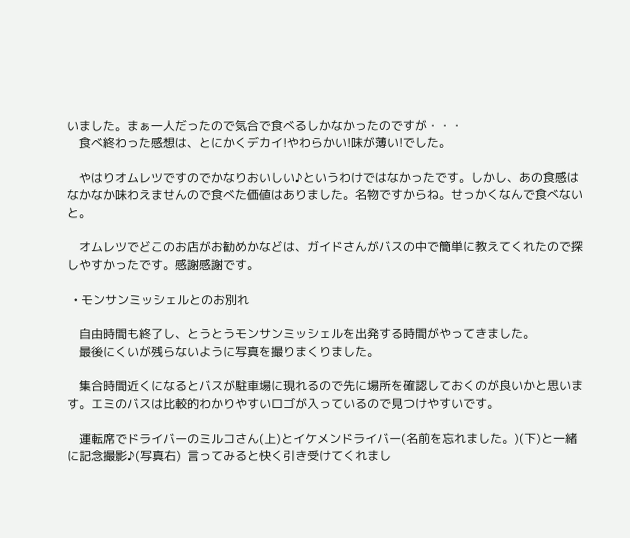いました。まぁ一人だったので気合で食べるしかなかったのですが・・・
    食べ終わった感想は、とにかくデカイ!やわらかい!味が薄い!でした。

    やはりオムレツですのでかなりおいしい♪というわけではなかったです。しかし、あの食感はなかなか味わえませんので食べた価値はありました。名物ですからね。せっかくなんで食べないと。

    オムレツでどこのお店がお勧めかなどは、ガイドさんがバスの中で簡単に教えてくれたので探しやすかったです。感謝感謝です。

  • モンサンミッシェルとのお別れ

    自由時間も終了し、とうとうモンサンミッシェルを出発する時間がやってきました。
    最後にくいが残らないように写真を撮りまくりました。

    集合時間近くになるとバスが駐車場に現れるので先に場所を確認しておくのが良いかと思います。エミのバスは比較的わかりやすいロゴが入っているので見つけやすいです。

    運転席でドライバーのミルコさん(上)とイケメンドライバー(名前を忘れました。)(下)と一緒に記念撮影♪(写真右)  言ってみると快く引き受けてくれまし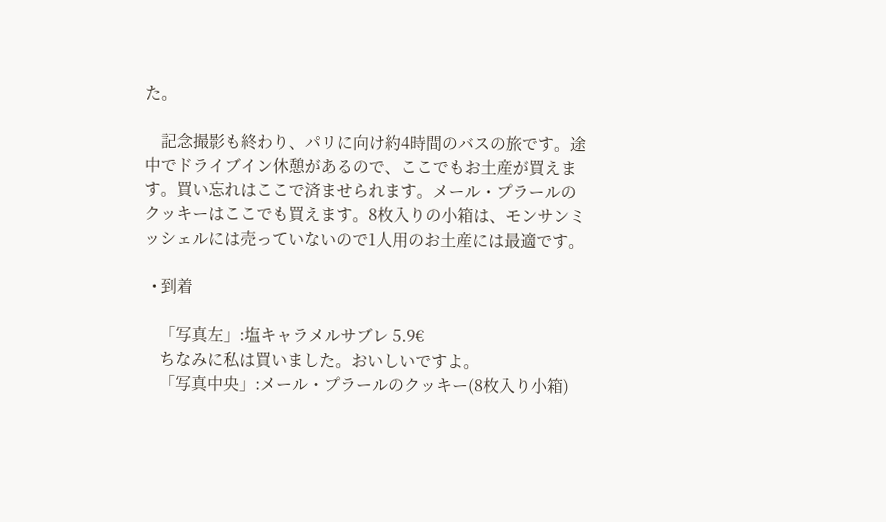た。

    記念撮影も終わり、パリに向け約4時間のバスの旅です。途中でドライブイン休憩があるので、ここでもお土産が買えます。買い忘れはここで済ませられます。メール・プラールのクッキーはここでも買えます。8枚入りの小箱は、モンサンミッシェルには売っていないので1人用のお土産には最適です。

  • 到着

    「写真左」:塩キャラメルサブレ 5.9€
    ちなみに私は買いました。おいしいですよ。
    「写真中央」:メール・プラールのクッキー(8枚入り小箱)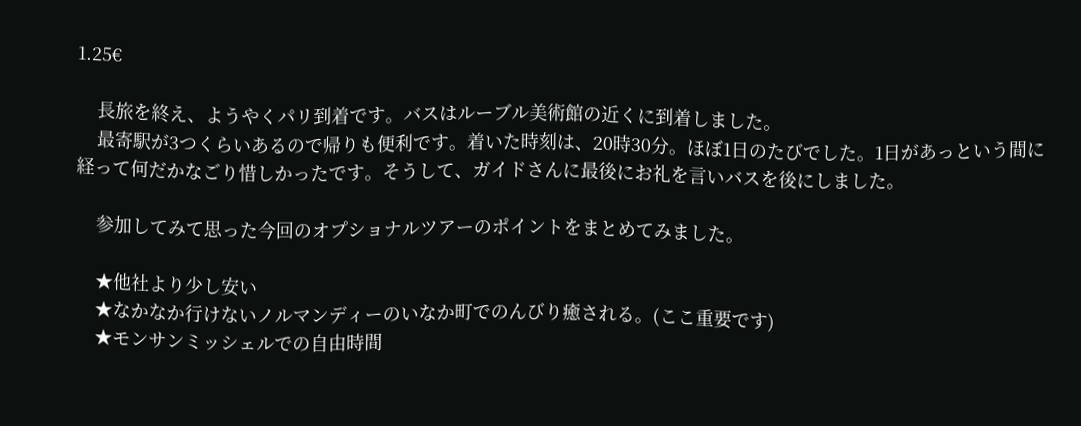1.25€

    長旅を終え、ようやくパリ到着です。バスはルーブル美術館の近くに到着しました。
    最寄駅が3つくらいあるので帰りも便利です。着いた時刻は、20時30分。ほぼ1日のたびでした。1日があっという間に経って何だかなごり惜しかったです。そうして、ガイドさんに最後にお礼を言いバスを後にしました。

    参加してみて思った今回のオプショナルツアーのポイントをまとめてみました。

    ★他社より少し安い
    ★なかなか行けないノルマンディーのいなか町でのんびり癒される。(ここ重要です)
    ★モンサンミッシェルでの自由時間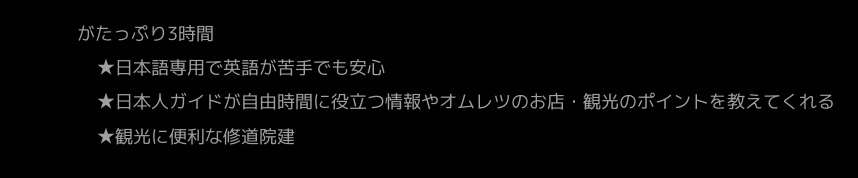がたっぷり3時間
    ★日本語専用で英語が苦手でも安心
    ★日本人ガイドが自由時間に役立つ情報やオムレツのお店・観光のポイントを教えてくれる
    ★観光に便利な修道院建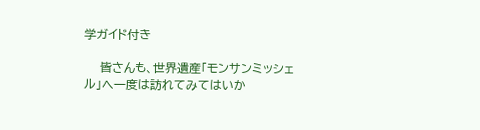学ガイド付き

    皆さんも、世界遺産「モンサンミッシェル」へ一度は訪れてみてはいか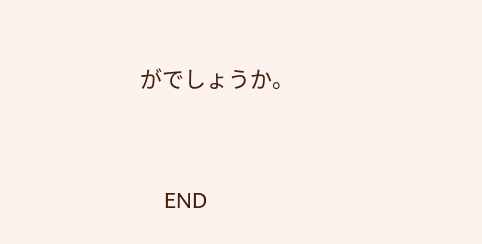がでしょうか。




    END